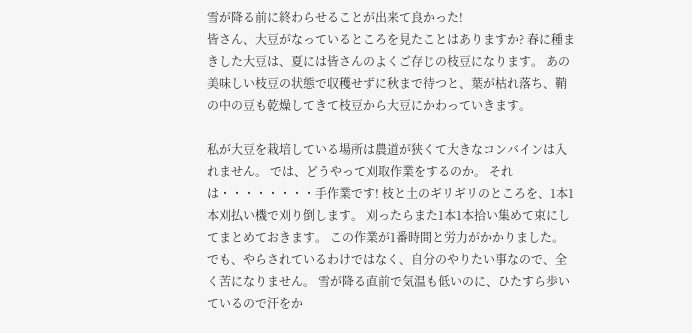雪が降る前に終わらせることが出来て良かった!
皆さん、大豆がなっているところを見たことはありますか? 春に種まきした大豆は、夏には皆さんのよくご存じの枝豆になります。 あの美味しい枝豆の状態で収穫せずに秋まで待つと、葉が枯れ落ち、鞘の中の豆も乾燥してきて枝豆から大豆にかわっていきます。

私が大豆を栽培している場所は農道が狭くて大きなコンバインは入れません。 では、どうやって刈取作業をするのか。 それは・・・・・・・・手作業です! 枝と土のギリギリのところを、1本1本刈払い機で刈り倒します。 刈ったらまた1本1本拾い集めて束にしてまとめておきます。 この作業が1番時間と労力がかかりました。 でも、やらされているわけではなく、自分のやりたい事なので、全く苦になりません。 雪が降る直前で気温も低いのに、ひたすら歩いているので汗をか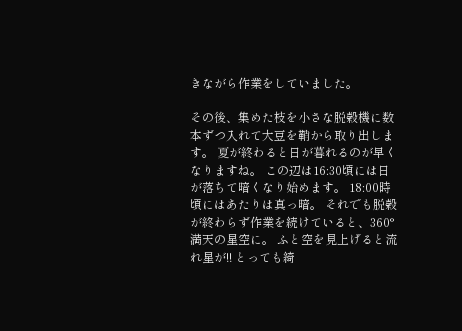きながら作業をしていました。

その後、集めた枝を小さな脱穀機に数本ずつ入れて大豆を鞘から取り出します。 夏が終わると日が暮れるのが早くなりますね。 この辺は16:30頃には日が落ちて暗くなり始めます。 18:00時頃にはあたりは真っ暗。 それでも脱穀が終わらず作業を続けていると、360°満天の星空に。 ふと空を見上げると流れ星が!! とっても綺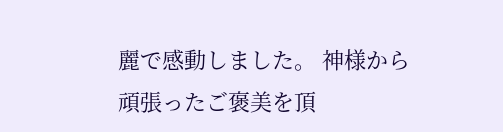麗で感動しました。 神様から頑張ったご褒美を頂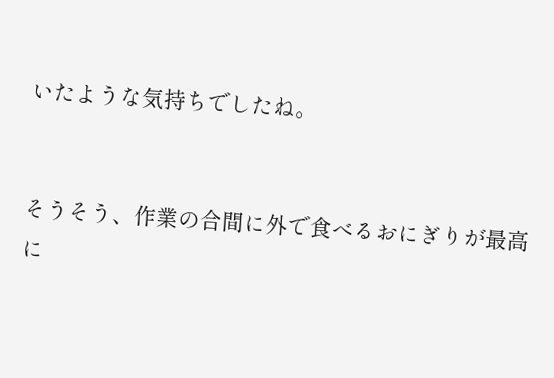いたような気持ちでしたね。


そうそう、作業の合間に外で食べるおにぎりが最高に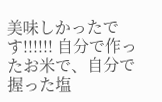美味しかったです!!!!!! 自分で作ったお米で、自分で握った塩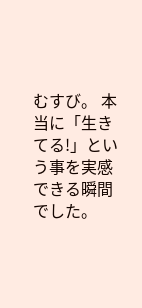むすび。 本当に「生きてる!」という事を実感できる瞬間でした。